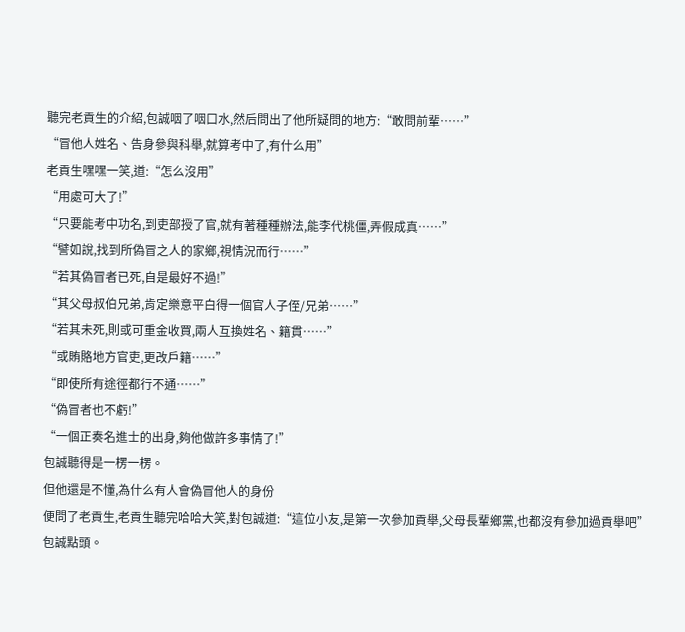聽完老貢生的介紹,包誠咽了咽口水,然后問出了他所疑問的地方:“敢問前輩……”
“冒他人姓名、告身參與科舉,就算考中了,有什么用”
老貢生嘿嘿一笑,道:“怎么沒用”
“用處可大了!”
“只要能考中功名,到吏部授了官,就有著種種辦法,能李代桃僵,弄假成真……”
“譬如說,找到所偽冒之人的家鄉,視情況而行……”
“若其偽冒者已死,自是最好不過!”
“其父母叔伯兄弟,肯定樂意平白得一個官人子侄/兄弟……”
“若其未死,則或可重金收買,兩人互換姓名、籍貫……”
“或賄賂地方官吏,更改戶籍……”
“即使所有途徑都行不通……”
“偽冒者也不虧!”
“一個正奏名進士的出身,夠他做許多事情了!”
包誠聽得是一楞一楞。
但他還是不懂,為什么有人會偽冒他人的身份
便問了老貢生,老貢生聽完哈哈大笑,對包誠道:“這位小友,是第一次參加貢舉,父母長輩鄉黨,也都沒有參加過貢舉吧”
包誠點頭。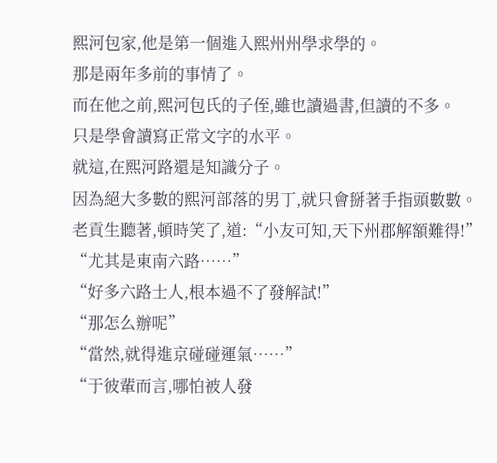熙河包家,他是第一個進入熙州州學求學的。
那是兩年多前的事情了。
而在他之前,熙河包氏的子侄,雖也讀過書,但讀的不多。
只是學會讀寫正常文字的水平。
就這,在熙河路還是知識分子。
因為絕大多數的熙河部落的男丁,就只會掰著手指頭數數。
老貢生聽著,頓時笑了,道:“小友可知,天下州郡解額難得!”
“尤其是東南六路……”
“好多六路士人,根本過不了發解試!”
“那怎么辦呢”
“當然,就得進京碰碰運氣……”
“于彼輩而言,哪怕被人發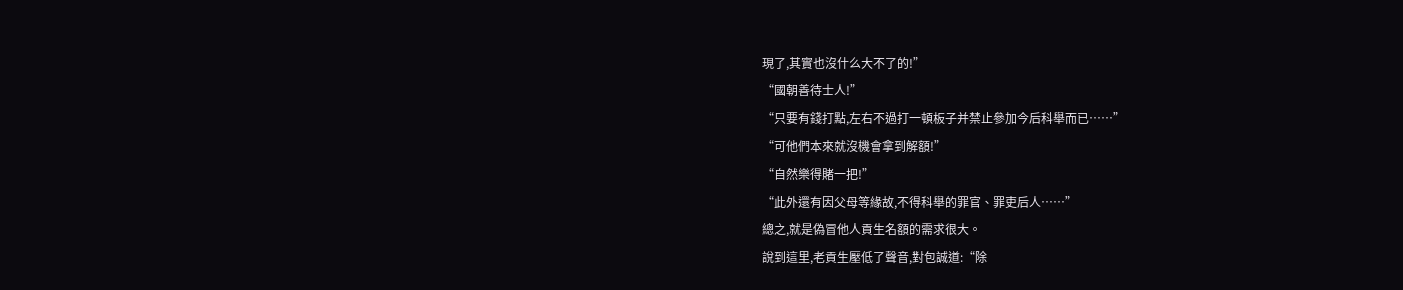現了,其實也沒什么大不了的!”
“國朝善待士人!”
“只要有錢打點,左右不過打一頓板子并禁止參加今后科舉而已……”
“可他們本來就沒機會拿到解額!”
“自然樂得賭一把!”
“此外還有因父母等緣故,不得科舉的罪官、罪吏后人……”
總之,就是偽冒他人貢生名額的需求很大。
說到這里,老貢生壓低了聲音,對包誠道:“除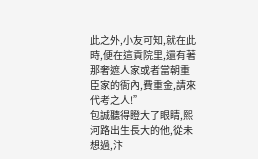此之外,小友可知,就在此時,便在這貢院里,還有著那奢遮人家或者當朝重臣家的衙內,費重金,請來代考之人!”
包誠聽得瞪大了眼睛,熙河路出生長大的他,從未想過,汴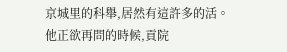京城里的科舉,居然有這許多的活。
他正欲再問的時候,貢院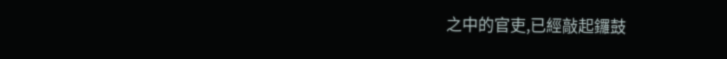之中的官吏,已經敲起鑼鼓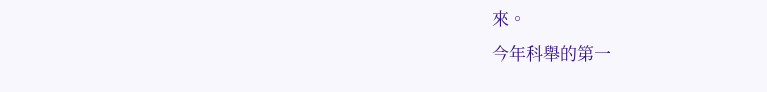來。
今年科舉的第一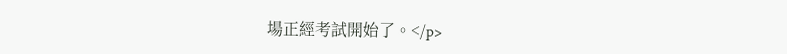場正經考試開始了。</p>